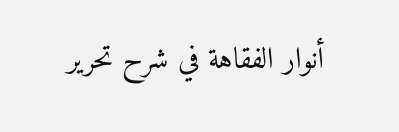أنوار الفقاهة في شرح تحرير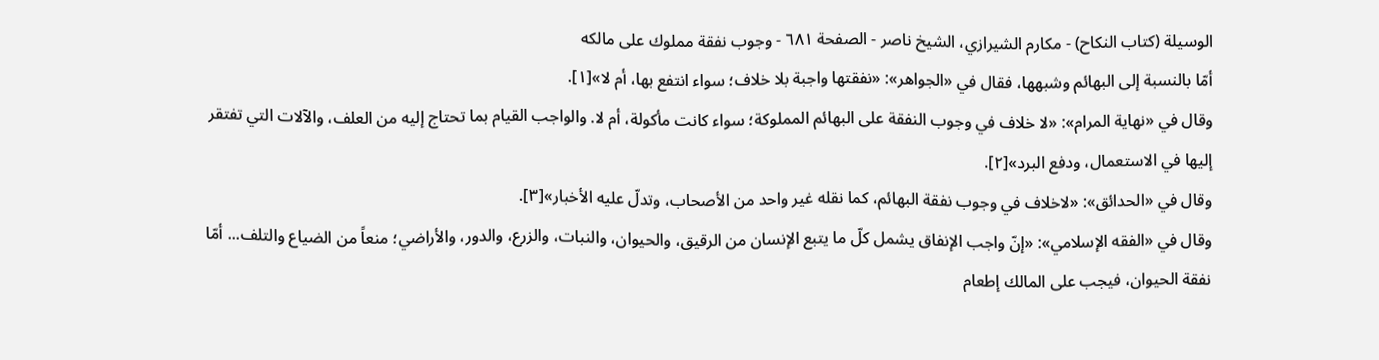الوسيلة (كتاب النكاح) - مكارم الشيرازي، الشيخ ناصر - الصفحة ٦٨١ - وجوب نفقة مملوك على مالكه
أمّا بالنسبة إلى البهائم وشبهها، فقال في «الجواهر»: «نفقتها واجبة بلا خلاف؛ سواء انتفع بها، أم لا»[١].
وقال في «نهاية المرام»: «لا خلاف في وجوب النفقة على البهائم المملوكة؛ سواء كانت مأكولة، أم لا. والواجب القيام بما تحتاج إليه من العلف، والآلات التي تفتقر إليها في الاستعمال، ودفع البرد»[٢].
وقال في «الحدائق»: «لاخلاف في وجوب نفقة البهائم، كما نقله غير واحد من الأصحاب، وتدلّ عليه الأخبار»[٣].
وقال في «الفقه الإسلامي»: «إنّ واجب الإنفاق يشمل كلّ ما يتبع الإنسان من الرقيق، والحيوان، والنبات، والزرع، والدور، والأراضي؛ منعاً من الضياع والتلف... أمّا نفقة الحيوان، فيجب على المالك إطعام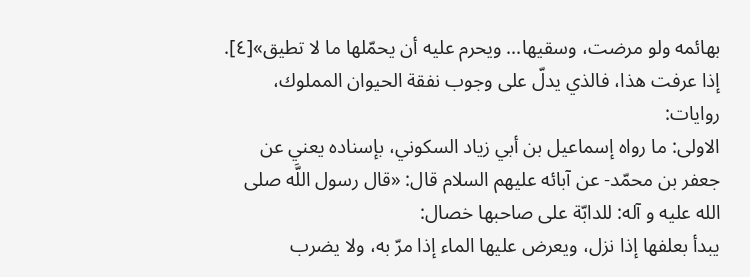بهائمه ولو مرضت، وسقيها... ويحرم عليه أن يحمّلها ما لا تطيق»[٤].
إذا عرفت هذا، فالذي يدلّ على وجوب نفقة الحيوان المملوك، روايات:
الاولى: ما رواه إسماعيل بن أبي زياد السكوني، بإسناده يعني عن جعفر بن محمّد- عن آبائه عليهم السلام قال: «قال رسول اللَّه صلى الله عليه و آله: للدابّة على صاحبها خصال:
يبدأ بعلفها إذا نزل، ويعرض عليها الماء إذا مرّ به، ولا يضرب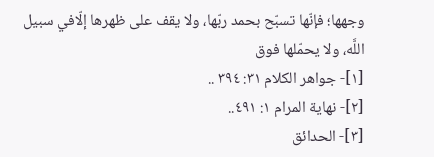وجهها؛ فإنّها تسبّح بحمد ربّها، ولا يقف على ظهرها إلّافي سبيل اللَّه، ولا يحمّلها فوق
[١]- جواهر الكلام ٣١: ٣٩٤ ..
[٢]- نهاية المرام ١: ٤٩١..
[٣]- الحدائق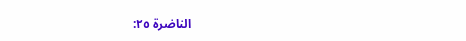الناضرة ٢٥: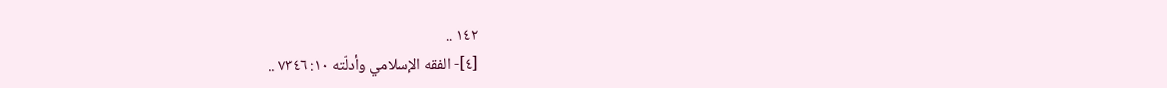١٤٢ ..
[٤]- الفقه الإسلامي وأدلّته ١٠: ٧٣٤٦ ..